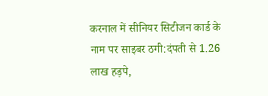करनाल में सीनियर सिटीजन कार्ड के नाम पर साइबर ठगी:दंपती से 1.26 लाख हड़पे,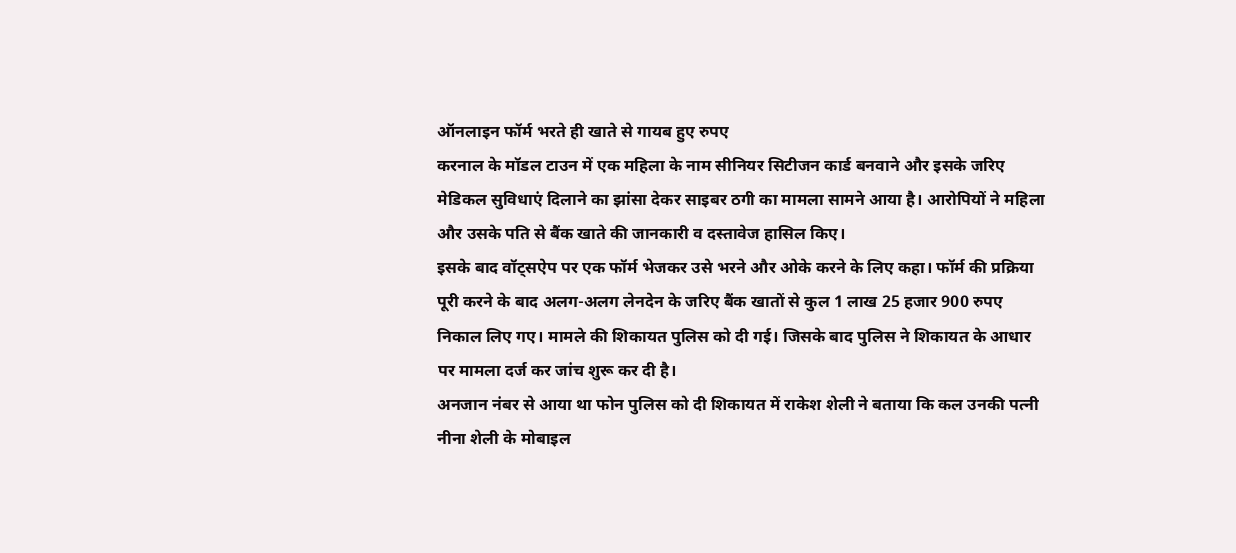ऑनलाइन फॉर्म भरते ही खाते से गायब हुए रुपए
करनाल के मॉडल टाउन में एक महिला के नाम सीनियर सिटीजन कार्ड बनवाने और इसके जरिए मेडिकल सुविधाएं दिलाने का झांसा देकर साइबर ठगी का मामला सामने आया है। आरोपियों ने महिला और उसके पति से बैंक खाते की जानकारी व दस्तावेज हासिल किए।
इसके बाद वॉट्सऐप पर एक फॉर्म भेजकर उसे भरने और ओके करने के लिए कहा। फॉर्म की प्रक्रिया पूरी करने के बाद अलग-अलग लेनदेन के जरिए बैंक खातों से कुल 1 लाख 25 हजार 900 रुपए निकाल लिए गए। मामले की शिकायत पुलिस को दी गई। जिसके बाद पुलिस ने शिकायत के आधार पर मामला दर्ज कर जांच शुरू कर दी है।
अनजान नंबर से आया था फोन पुलिस को दी शिकायत में राकेश शेली ने बताया कि कल उनकी पत्नी नीना शेली के मोबाइल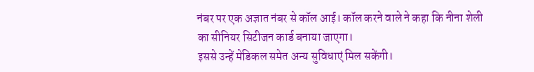नंबर पर एक अज्ञात नंबर से कॉल आई। कॉल करने वाले ने कहा कि नीना शेली का सीनियर सिटीजन कार्ड बनाया जाएगा।
इससे उन्हें मेडिकल समेत अन्य सुविधाएं मिल सकेंगी।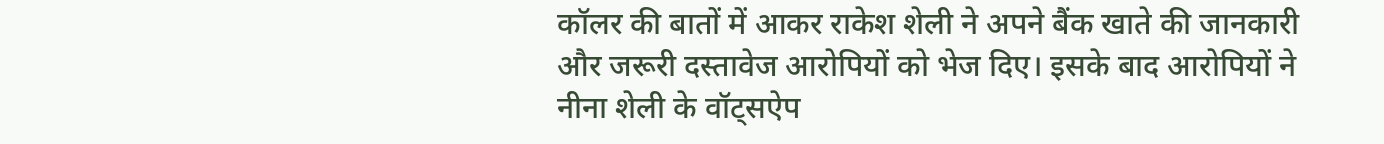कॉलर की बातों में आकर राकेश शेली ने अपने बैंक खाते की जानकारी और जरूरी दस्तावेज आरोपियों को भेज दिए। इसके बाद आरोपियों ने नीना शेली के वॉट्सऐप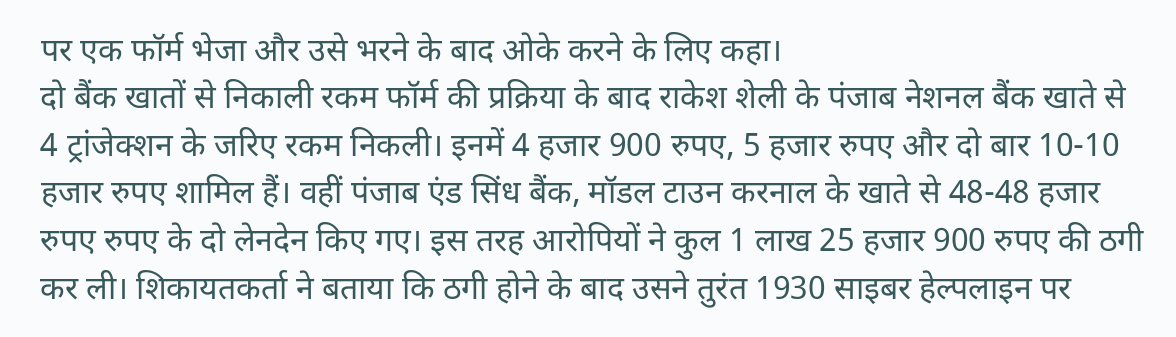पर एक फॉर्म भेजा और उसे भरने के बाद ओके करने के लिए कहा।
दो बैंक खातों से निकाली रकम फॉर्म की प्रक्रिया के बाद राकेश शेली के पंजाब नेशनल बैंक खाते से 4 ट्रांजेक्शन के जरिए रकम निकली। इनमें 4 हजार 900 रुपए, 5 हजार रुपए और दो बार 10-10 हजार रुपए शामिल हैं। वहीं पंजाब एंड सिंध बैंक, मॉडल टाउन करनाल के खाते से 48-48 हजार रुपए रुपए के दो लेनदेन किए गए। इस तरह आरोपियों ने कुल 1 लाख 25 हजार 900 रुपए की ठगी कर ली। शिकायतकर्ता ने बताया कि ठगी होने के बाद उसने तुरंत 1930 साइबर हेल्पलाइन पर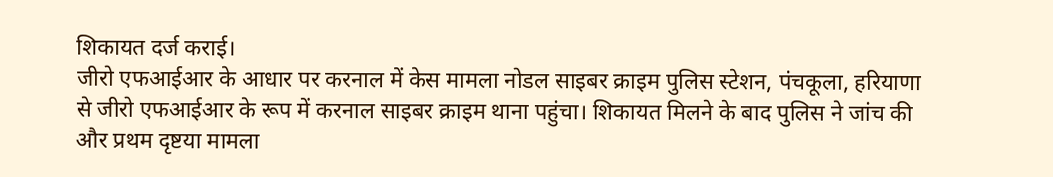शिकायत दर्ज कराई।
जीरो एफआईआर के आधार पर करनाल में केस मामला नोडल साइबर क्राइम पुलिस स्टेशन, पंचकूला, हरियाणा से जीरो एफआईआर के रूप में करनाल साइबर क्राइम थाना पहुंचा। शिकायत मिलने के बाद पुलिस ने जांच की और प्रथम दृष्टया मामला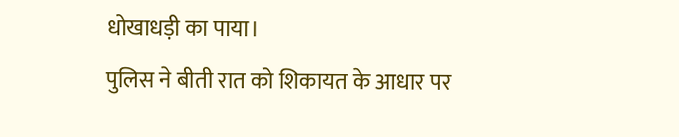धोखाधड़ी का पाया।
पुलिस ने बीती रात को शिकायत के आधार पर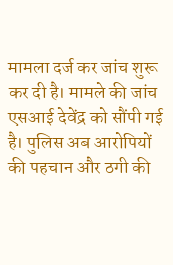मामला दर्ज कर जांच शुरू कर दी है। मामले की जांच एसआई देवेंद्र को सौंपी गई है। पुलिस अब आरोपियों की पहचान और ठगी की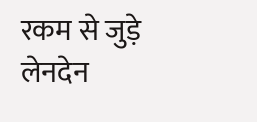रकम से जुड़े लेनदेन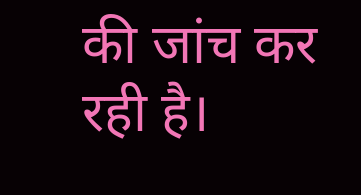की जांच कर रही है।